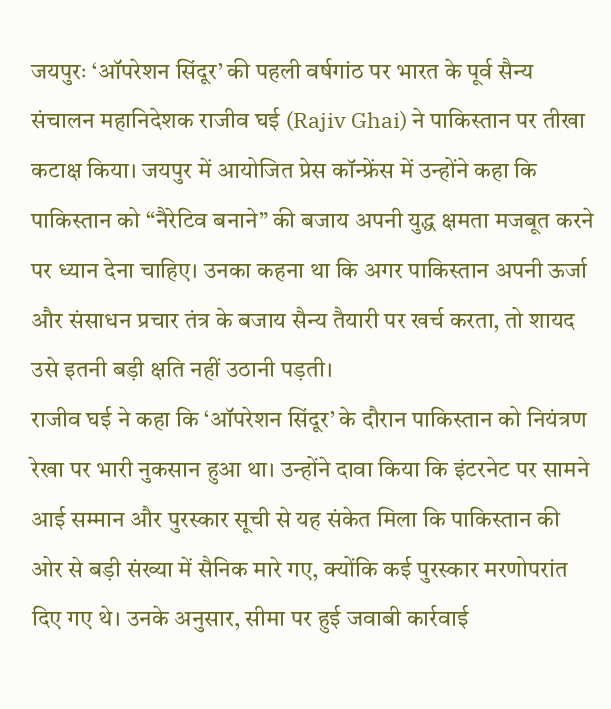जयपुरः ‘ऑपरेशन सिंदूर’ की पहली वर्षगांठ पर भारत के पूर्व सैन्य संचालन महानिदेशक राजीव घई (Rajiv Ghai) ने पाकिस्तान पर तीखा कटाक्ष किया। जयपुर में आयोजित प्रेस कॉन्फ्रेंस में उन्होंने कहा कि पाकिस्तान को “नैरेटिव बनाने” की बजाय अपनी युद्ध क्षमता मजबूत करने पर ध्यान देना चाहिए। उनका कहना था कि अगर पाकिस्तान अपनी ऊर्जा और संसाधन प्रचार तंत्र के बजाय सैन्य तैयारी पर खर्च करता, तो शायद उसे इतनी बड़ी क्षति नहीं उठानी पड़ती।
राजीव घई ने कहा कि ‘ऑपरेशन सिंदूर’ के दौरान पाकिस्तान को नियंत्रण रेखा पर भारी नुकसान हुआ था। उन्होंने दावा किया कि इंटरनेट पर सामने आई सम्मान और पुरस्कार सूची से यह संकेत मिला कि पाकिस्तान की ओर से बड़ी संख्या में सैनिक मारे गए, क्योंकि कई पुरस्कार मरणोपरांत दिए गए थे। उनके अनुसार, सीमा पर हुई जवाबी कार्रवाई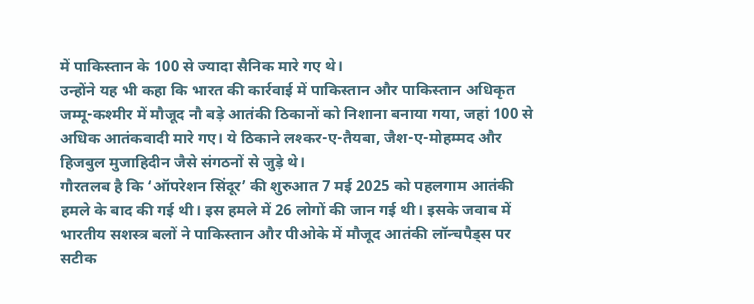में पाकिस्तान के 100 से ज्यादा सैनिक मारे गए थे।
उन्होंने यह भी कहा कि भारत की कार्रवाई में पाकिस्तान और पाकिस्तान अधिकृत जम्मू-कश्मीर में मौजूद नौ बड़े आतंकी ठिकानों को निशाना बनाया गया, जहां 100 से अधिक आतंकवादी मारे गए। ये ठिकाने लश्कर-ए-तैयबा, जैश-ए-मोहम्मद और हिजबुल मुजाहिदीन जैसे संगठनों से जुड़े थे।
गौरतलब है कि ‘ऑपरेशन सिंदूर’ की शुरुआत 7 मई 2025 को पहलगाम आतंकी हमले के बाद की गई थी। इस हमले में 26 लोगों की जान गई थी। इसके जवाब में भारतीय सशस्त्र बलों ने पाकिस्तान और पीओके में मौजूद आतंकी लॉन्चपैड्स पर सटीक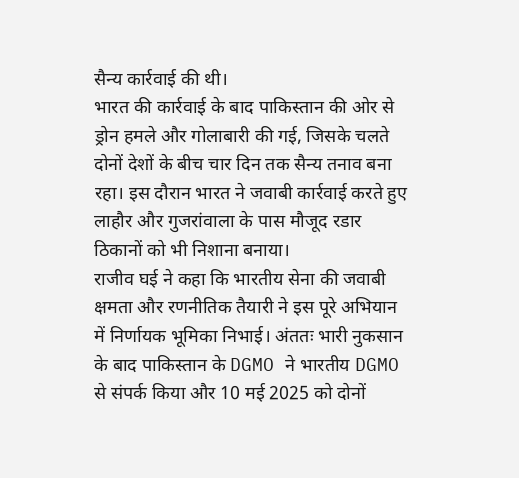सैन्य कार्रवाई की थी।
भारत की कार्रवाई के बाद पाकिस्तान की ओर से ड्रोन हमले और गोलाबारी की गई, जिसके चलते दोनों देशों के बीच चार दिन तक सैन्य तनाव बना रहा। इस दौरान भारत ने जवाबी कार्रवाई करते हुए लाहौर और गुजरांवाला के पास मौजूद रडार ठिकानों को भी निशाना बनाया।
राजीव घई ने कहा कि भारतीय सेना की जवाबी क्षमता और रणनीतिक तैयारी ने इस पूरे अभियान में निर्णायक भूमिका निभाई। अंततः भारी नुकसान के बाद पाकिस्तान के DGMO ने भारतीय DGMO से संपर्क किया और 10 मई 2025 को दोनों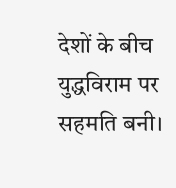देशों के बीच युद्धविराम पर सहमति बनी।